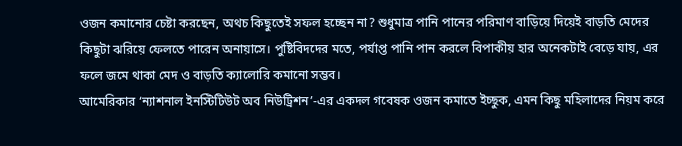ওজন কমানোর চেষ্টা করছেন, অথচ কিছুতেই সফল হচ্ছেন না? শুধুমাত্র পানি পানের পরিমাণ বাড়িয়ে দিয়েই বাড়তি মেদের কিছুটা ঝরিয়ে ফেলতে পারেন অনায়াসে। পুষ্টিবিদদের মতে, পর্যাপ্ত পানি পান করলে বিপাকীয় হার অনেকটাই বেড়ে যায়, এর ফলে জমে থাকা মেদ ও বাড়তি ক্যালোরি কমানো সম্ভব।
আমেরিকার ‘ন্যাশনাল ইনস্টিটিউট অব নিউট্রিশন’-এর একদল গবেষক ওজন কমাতে ইচ্ছুক, এমন কিছু মহিলাদের নিয়ম করে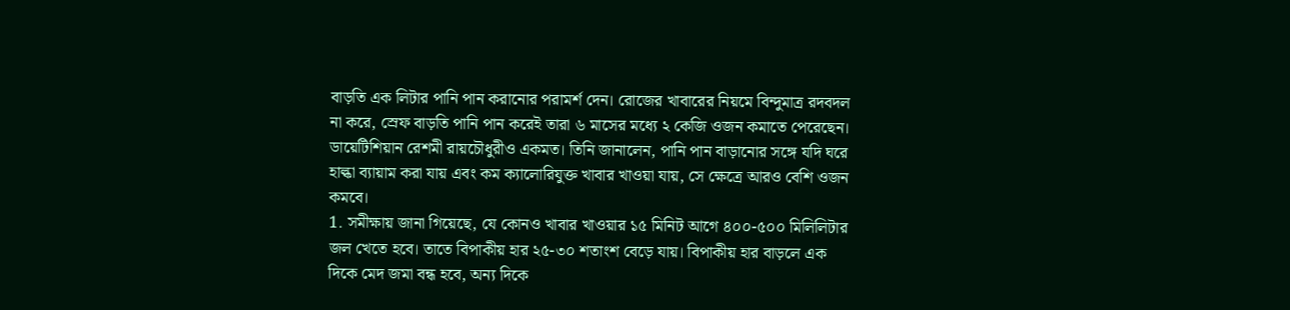বাড়তি এক লিটার পানি পান করানোর পরামর্শ দেন। রোজের খাবারের নিয়মে বিন্দুমাত্র রদবদল না করে, স্রেফ বাড়তি পানি পান করেই তারা ৬ মাসের মধ্যে ২ কেজি ওজন কমাতে পেরেছেন। ডায়েটিশিয়ান রেশমী রায়চৌধুরীও একমত। তিনি জানালেন, পানি পান বাড়ানোর সঙ্গে যদি ঘরে হাল্কা ব্যায়াম করা যায় এবং কম ক্যালোরিযুক্ত খাবার খাওয়া যায়, সে ক্ষেত্রে আরও বেশি ওজন কমবে।
1. সমীক্ষায় জানা গিয়েছে, যে কোনও খাবার খাওয়ার ১৫ মিনিট আগে ৪০০-৫০০ মিলিলিটার জল খেতে হবে। তাতে বিপাকীয় হার ২৫-৩০ শতাংশ বেড়ে যায়। বিপাকীয় হার বাড়লে এক দিকে মেদ জমা বন্ধ হবে, অন্য দিকে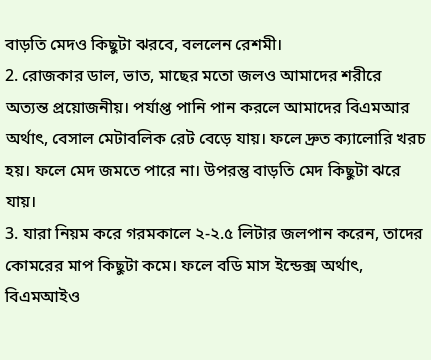বাড়তি মেদও কিছুটা ঝরবে, বললেন রেশমী।
2. রোজকার ডাল, ভাত, মাছের মতো জলও আমাদের শরীরে অত্যন্ত প্রয়োজনীয়। পর্যাপ্ত পানি পান করলে আমাদের বিএমআর অর্থাৎ, বেসাল মেটাবলিক রেট বেড়ে যায়। ফলে দ্রুত ক্যালোরি খরচ হয়। ফলে মেদ জমতে পারে না। উপরন্তু বাড়তি মেদ কিছুটা ঝরে যায়।
3. যারা নিয়ম করে গরমকালে ২-২.৫ লিটার জলপান করেন, তাদের কোমরের মাপ কিছুটা কমে। ফলে বডি মাস ইন্ডেক্স অর্থাৎ, বিএমআইও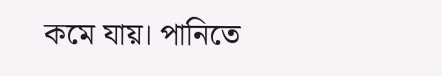কমে যায়। পানিতে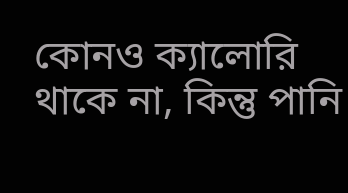কোনও ক্যালোরি থাকে না, কিন্তু পানি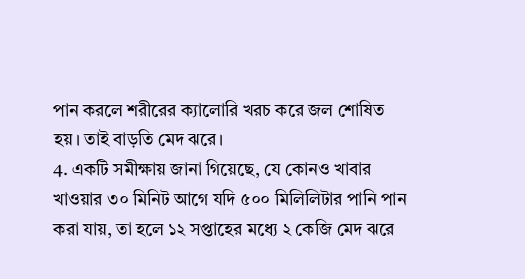পান করলে শরীরের ক্যালোরি খরচ করে জল শোষিত হয়। তাই বাড়তি মেদ ঝরে।
4. একটি সমীক্ষায় জানা গিয়েছে, যে কোনও খাবার খাওয়ার ৩০ মিনিট আগে যদি ৫০০ মিলিলিটার পানি পান করা যায়, তা হলে ১২ সপ্তাহের মধ্যে ২ কেজি মেদ ঝরে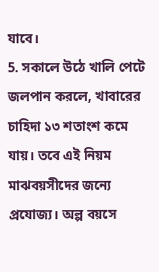যাবে।
5. সকালে উঠে খালি পেটে জলপান করলে, খাবারের চাহিদা ১৩ শতাংশ কমে যায়। তবে এই নিয়ম মাঝবয়সীদের জন্যে প্রযোজ্য। অল্প বয়সে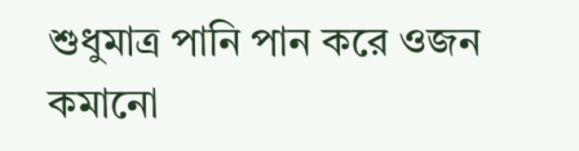শুধুমাত্র পানি পান করে ওজন কমানো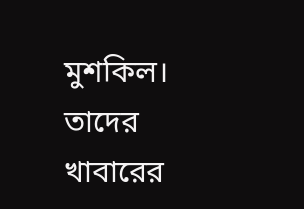মুশকিল। তাদের খাবারের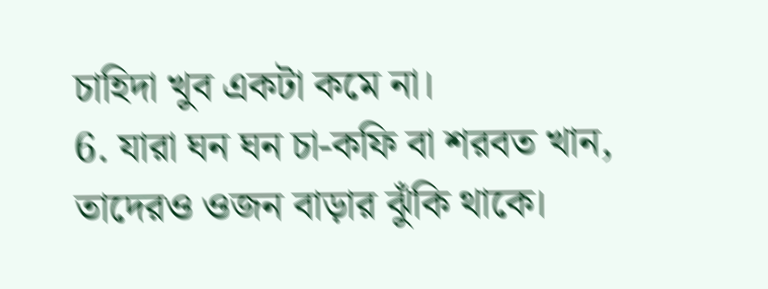চাহিদা খুব একটা কমে না।
6. যারা ঘন ঘন চা-কফি বা শরবত খান, তাদেরও ওজন বাড়ার ঝুঁকি থাকে।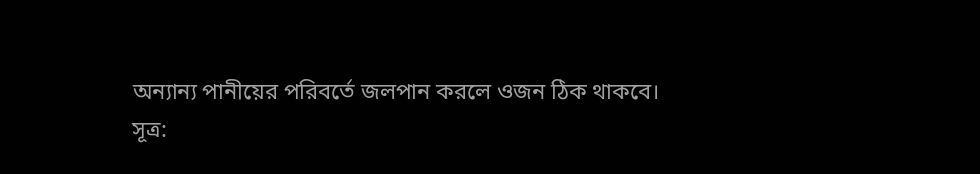অন্যান্য পানীয়ের পরিবর্তে জলপান করলে ওজন ঠিক থাকবে।
সূত্র: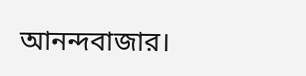আনন্দবাজার।